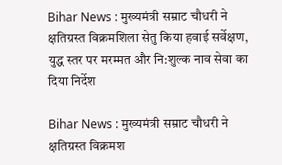Bihar News : मुख्यमंत्री सम्राट चौधरी ने क्षतिग्रस्त विक्रमशिला सेतु किया हवाई सर्वेक्षण, युद्ध स्तर पर मरम्मत और नि:शुल्क नाव सेवा का दिया निर्देश

Bihar News : मुख्यमंत्री सम्राट चौधरी ने क्षतिग्रस्त विक्रमश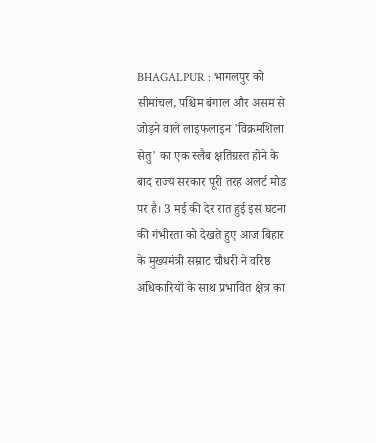BHAGALPUR : भागलपुर को सीमांचल, पश्चिम बंगाल और असम से जोड़ने वाले लाइफलाइन 'विक्रमशिला सेतु' का एक स्लैब क्षतिग्रस्त होने के बाद राज्य सरकार पूरी तरह अलर्ट मोड पर है। 3 मई की देर रात हुई इस घटना की गंभीरता को देखते हुए आज बिहार के मुख्यमंत्री सम्राट चौधरी ने वरिष्ठ अधिकारियों के साथ प्रभावित क्षेत्र का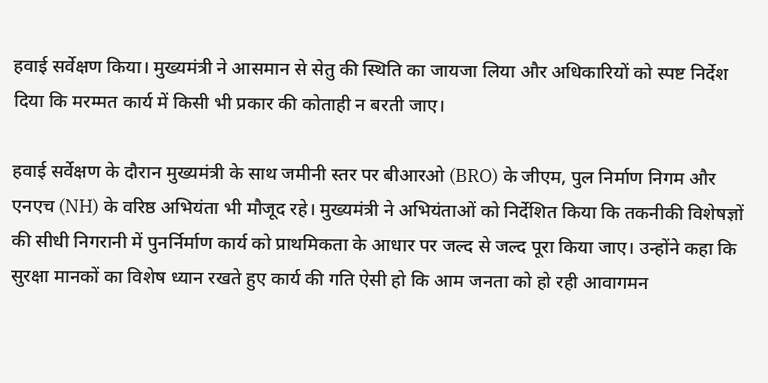हवाई सर्वेक्षण किया। मुख्यमंत्री ने आसमान से सेतु की स्थिति का जायजा लिया और अधिकारियों को स्पष्ट निर्देश दिया कि मरम्मत कार्य में किसी भी प्रकार की कोताही न बरती जाए।

हवाई सर्वेक्षण के दौरान मुख्यमंत्री के साथ जमीनी स्तर पर बीआरओ (BRO) के जीएम, पुल निर्माण निगम और एनएच (NH) के वरिष्ठ अभियंता भी मौजूद रहे। मुख्यमंत्री ने अभियंताओं को निर्देशित किया कि तकनीकी विशेषज्ञों की सीधी निगरानी में पुनर्निर्माण कार्य को प्राथमिकता के आधार पर जल्द से जल्द पूरा किया जाए। उन्होंने कहा कि सुरक्षा मानकों का विशेष ध्यान रखते हुए कार्य की गति ऐसी हो कि आम जनता को हो रही आवागमन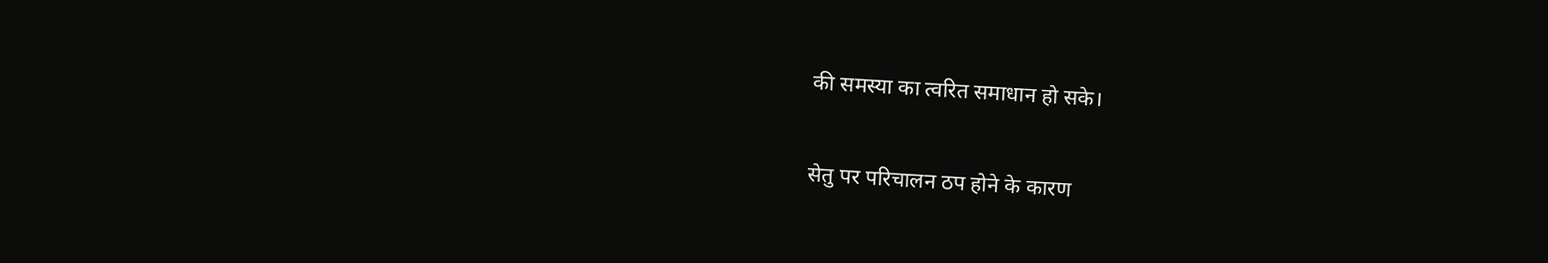की समस्या का त्वरित समाधान हो सके।

सेतु पर परिचालन ठप होने के कारण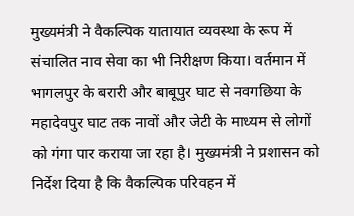मुख्यमंत्री ने वैकल्पिक यातायात व्यवस्था के रूप में संचालित नाव सेवा का भी निरीक्षण किया। वर्तमान में भागलपुर के बरारी और बाबूपुर घाट से नवगछिया के महादेवपुर घाट तक नावों और जेटी के माध्यम से लोगों को गंगा पार कराया जा रहा है। मुख्यमंत्री ने प्रशासन को निर्देश दिया है कि वैकल्पिक परिवहन में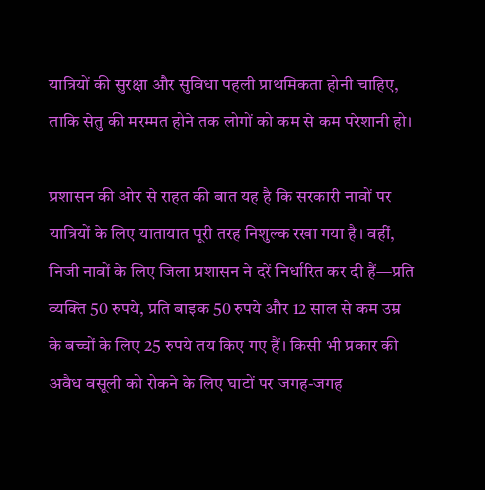यात्रियों की सुरक्षा और सुविधा पहली प्राथमिकता होनी चाहिए, ताकि सेतु की मरम्मत होने तक लोगों को कम से कम परेशानी हो।

प्रशासन की ओर से राहत की बात यह है कि सरकारी नावों पर यात्रियों के लिए यातायात पूरी तरह निशुल्क रखा गया है। वहीं, निजी नावों के लिए जिला प्रशासन ने दरें निर्धारित कर दी हैं—प्रति व्यक्ति 50 रुपये, प्रति बाइक 50 रुपये और 12 साल से कम उम्र के बच्चों के लिए 25 रुपये तय किए गए हैं। किसी भी प्रकार की अवैध वसूली को रोकने के लिए घाटों पर जगह-जगह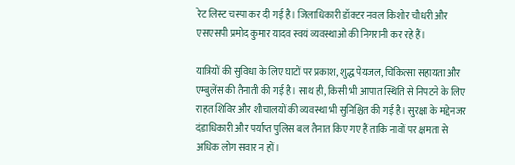रेट लिस्ट चस्पा कर दी गई है। जिलाधिकारी डॉक्टर नवल किशोर चौधरी और एसएसपी प्रमोद कुमार यादव स्वयं व्यवस्थाओं की निगरानी कर रहे हैं।

यात्रियों की सुविधा के लिए घाटों पर प्रकाश, शुद्ध पेयजल, चिकित्सा सहायता और एम्बुलेंस की तैनाती की गई है। साथ ही, किसी भी आपात स्थिति से निपटने के लिए राहत शिविर और शौचालयों की व्यवस्था भी सुनिश्चित की गई है। सुरक्षा के मद्देनजर दंडाधिकारी और पर्याप्त पुलिस बल तैनात किए गए हैं ताकि नावों पर क्षमता से अधिक लोग सवार न हों।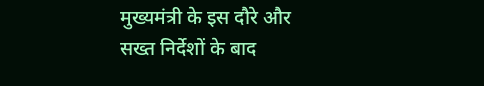मुख्यमंत्री के इस दौरे और सख्त निर्देशों के बाद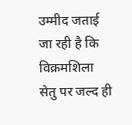उम्मीद जताई जा रही है कि विक्रमशिला सेतु पर जल्द ही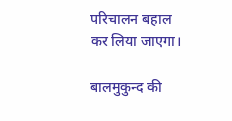परिचालन बहाल कर लिया जाएगा।

बालमुकुन्द की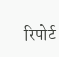रिपोर्ट